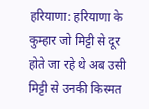हरियाणा: हरियाणा के कुम्हार जो मिट्टी से दूर होते जा रहे थे अब उसी मिट्टी से उनकी किस्मत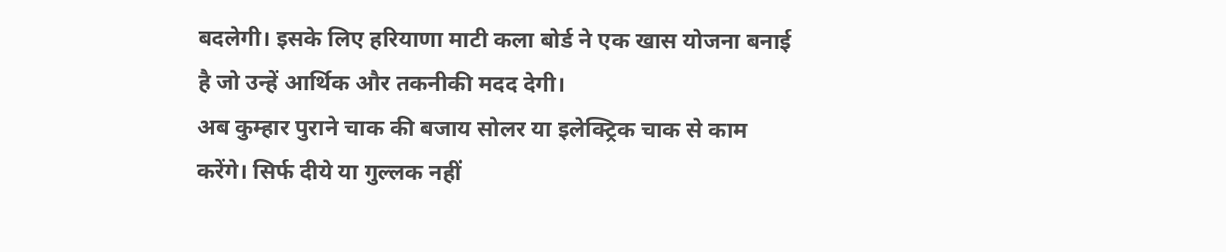बदलेगी। इसके लिए हरियाणा माटी कला बोर्ड ने एक खास योजना बनाई है जो उन्हें आर्थिक और तकनीकी मदद देगी।
अब कुम्हार पुराने चाक की बजाय सोलर या इलेक्ट्रिक चाक से काम करेंगे। सिर्फ दीये या गुल्लक नहीं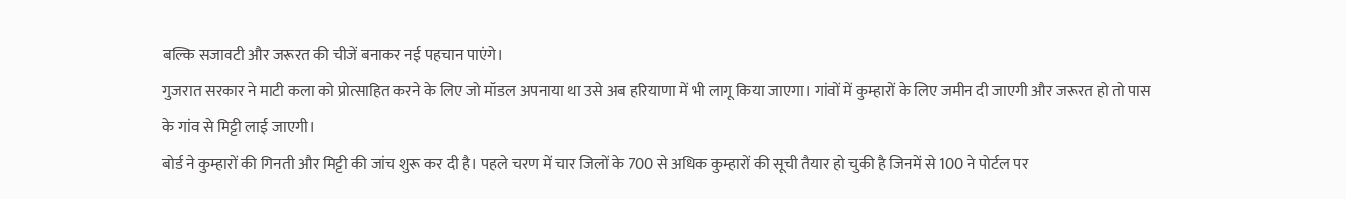बल्कि सजावटी और जरूरत की चीजें बनाकर नई पहचान पाएंगे।
गुजरात सरकार ने माटी कला को प्रोत्साहित करने के लिए जो मॉडल अपनाया था उसे अब हरियाणा में भी लागू किया जाएगा। गांवों में कुम्हारों के लिए जमीन दी जाएगी और जरूरत हो तो पास के गांव से मिट्टी लाई जाएगी।
बोर्ड ने कुम्हारों की गिनती और मिट्टी की जांच शुरू कर दी है। पहले चरण में चार जिलों के 700 से अधिक कुम्हारों की सूची तैयार हो चुकी है जिनमें से 100 ने पोर्टल पर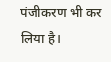पंजीकरण भी कर लिया है।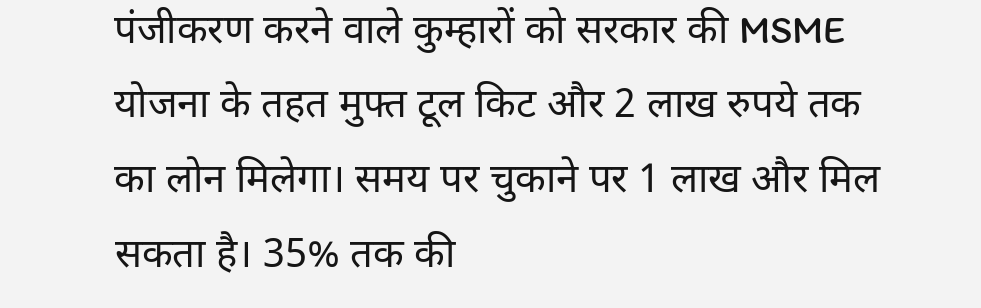पंजीकरण करने वाले कुम्हारों को सरकार की MSME योजना के तहत मुफ्त टूल किट और 2 लाख रुपये तक का लोन मिलेगा। समय पर चुकाने पर 1 लाख और मिल सकता है। 35% तक की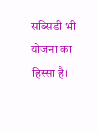सब्सिडी भी योजना का हिस्सा है।